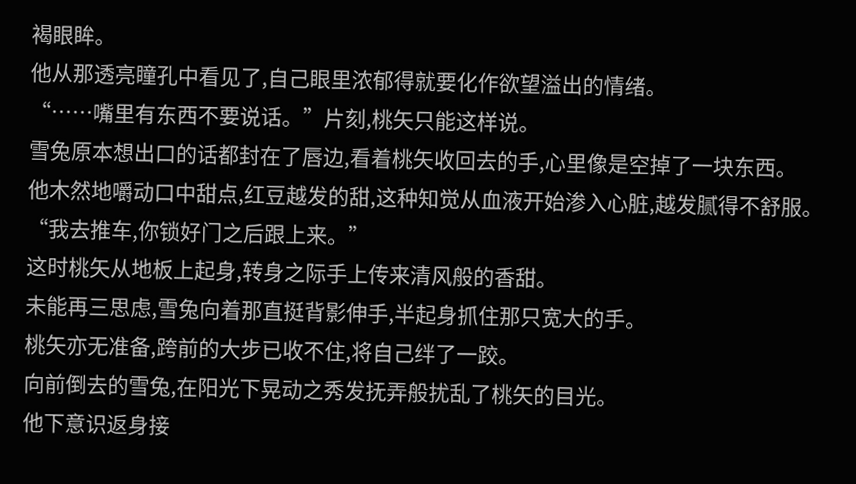褐眼眸。
他从那透亮瞳孔中看见了,自己眼里浓郁得就要化作欲望溢出的情绪。
“……嘴里有东西不要说话。”片刻,桃矢只能这样说。
雪兔原本想出口的话都封在了唇边,看着桃矢收回去的手,心里像是空掉了一块东西。
他木然地嚼动口中甜点,红豆越发的甜,这种知觉从血液开始渗入心脏,越发腻得不舒服。
“我去推车,你锁好门之后跟上来。”
这时桃矢从地板上起身,转身之际手上传来清风般的香甜。
未能再三思虑,雪兔向着那直挺背影伸手,半起身抓住那只宽大的手。
桃矢亦无准备,跨前的大步已收不住,将自己绊了一跤。
向前倒去的雪兔,在阳光下晃动之秀发抚弄般扰乱了桃矢的目光。
他下意识返身接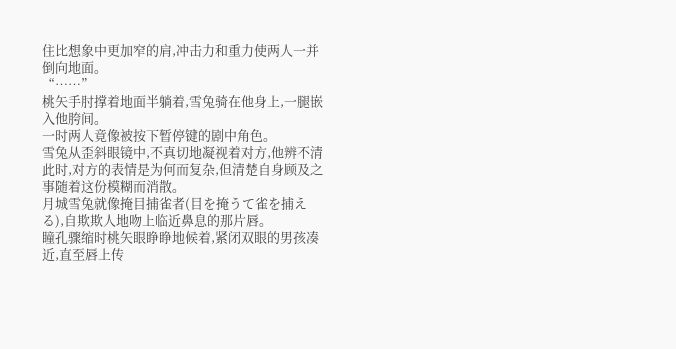住比想象中更加窄的肩,冲击力和重力使两人一并倒向地面。
“……”
桃矢手肘撑着地面半躺着,雪兔骑在他身上,一腿嵌入他胯间。
一时两人竟像被按下暂停键的剧中角色。
雪兔从歪斜眼镜中,不真切地凝视着对方,他辨不清此时,对方的表情是为何而复杂,但清楚自身顾及之事随着这份模糊而消散。
月城雪兔就像掩目捕雀者(目を掩うて雀を捕える),自欺欺人地吻上临近鼻息的那片唇。
瞳孔骤缩时桃矢眼睁睁地候着,紧闭双眼的男孩凑近,直至唇上传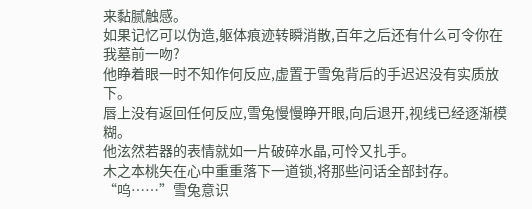来黏腻触感。
如果记忆可以伪造,躯体痕迹转瞬消散,百年之后还有什么可令你在我墓前一吻?
他睁着眼一时不知作何反应,虚置于雪兔背后的手迟迟没有实质放下。
唇上没有返回任何反应,雪兔慢慢睁开眼,向后退开,视线已经逐渐模糊。
他泫然若器的表情就如一片破碎水晶,可怜又扎手。
木之本桃矢在心中重重落下一道锁,将那些问话全部封存。
“呜……”雪兔意识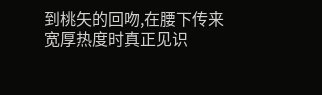到桃矢的回吻,在腰下传来宽厚热度时真正见识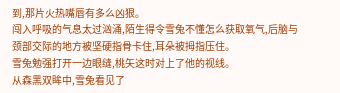到,那片火热嘴唇有多么凶狠。
闯入呼吸的气息太过汹涌,陌生得令雪兔不懂怎么获取氧气,后脑与颈部交际的地方被坚硬指骨卡住,耳朵被拇指压住。
雪兔勉强打开一边眼缝,桃矢这时对上了他的视线。
从森黑双眸中,雪兔看见了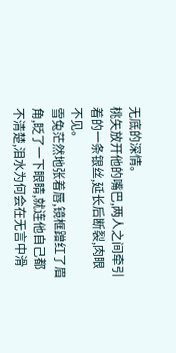无底的深情。
桃矢放开他的嘴巴,两人之间牵引着的一条银丝,延长后断裂,肉眼不见。
雪兔茫然地张着唇,镜框蹭红了眉角,眨了一下眼睛,就连他自己都不清楚,泪水为何会在无言中滑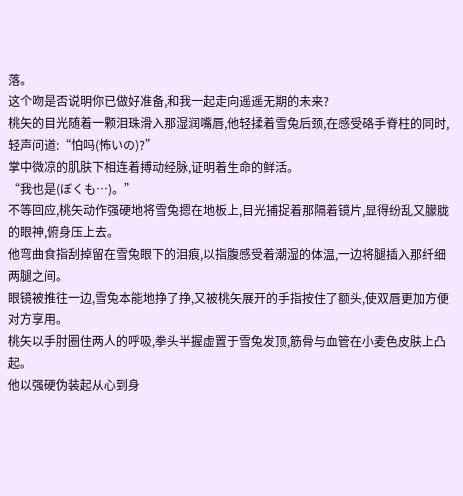落。
这个吻是否说明你已做好准备,和我一起走向遥遥无期的未来?
桃矢的目光随着一颗泪珠滑入那湿润嘴唇,他轻揉着雪兔后颈,在感受硌手脊柱的同时,轻声问道:“怕吗(怖いの)?”
掌中微凉的肌肤下相连着搏动经脉,证明着生命的鲜活。
“我也是(ぼくも…)。”
不等回应,桃矢动作强硬地将雪兔摁在地板上,目光捕捉着那隔着镜片,显得纷乱又朦胧的眼神,俯身压上去。
他弯曲食指刮掉留在雪兔眼下的泪痕,以指腹感受着潮湿的体温,一边将腿插入那纤细两腿之间。
眼镜被推往一边,雪兔本能地挣了挣,又被桃矢展开的手指按住了额头,使双唇更加方便对方享用。
桃矢以手肘圈住两人的呼吸,拳头半握虚置于雪兔发顶,筋骨与血管在小麦色皮肤上凸起。
他以强硬伪装起从心到身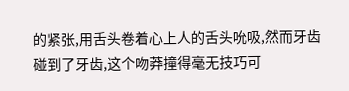的紧张,用舌头卷着心上人的舌头吮吸,然而牙齿碰到了牙齿,这个吻莽撞得毫无技巧可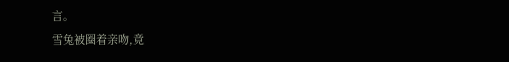言。
雪兔被圈着亲吻,竟